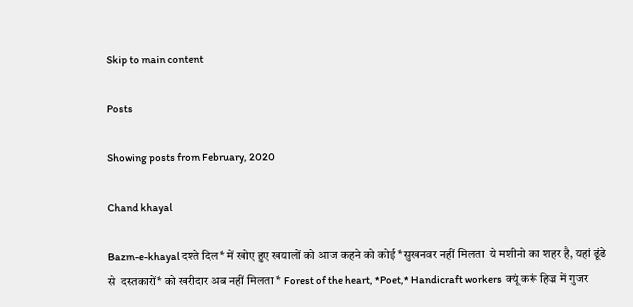Skip to main content

Posts

Showing posts from February, 2020

Chand khayal

Bazm-e-khayal दश्ते दिल* में खोए हुए खयालों को आज कहने को कोई *सुखनवर नहीं मिलता  ये मशीनो का शहर है, यहां ढूंढे से  दस्तकारों* को खरीदार अब नहीं मिलता * Forest of the heart, *Poet,* Handicraft workers  क्यूं करूं हिज्र में गुजर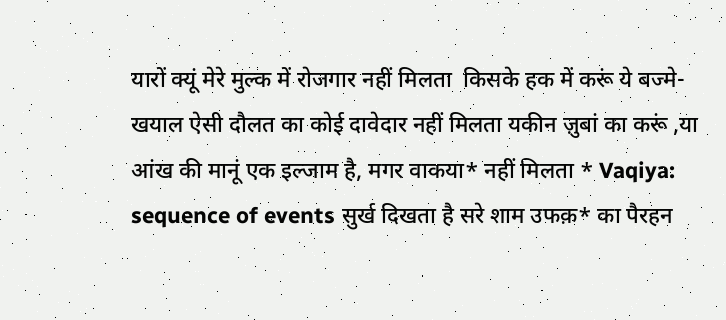यारों क्यूं मेरे मुल्क में रोजगार नहीं मिलता  किसके हक में करूं ये बज्मे- खयाल ऐसी दौलत का कोई दावेदार नहीं मिलता यकीन ज़ुबां का करूं ,या आंख की मानूं एक इल्जाम है, मगर वाकया* नहीं मिलता * Vaqiya: sequence of events सुर्ख दिखता है सरे शाम उफक़* का पैरहन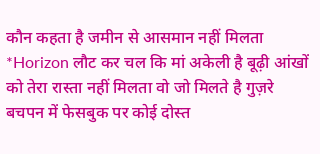कौन कहता है जमीन से आसमान नहीं मिलता *Horizon लौट कर चल कि मां अकेली है बूढ़ी आंखों को तेरा रास्ता नहीं मिलता वो जो मिलते है गुज़रे बचपन में फेसबुक पर कोई दोस्त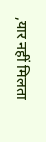,यार नहीं मिलता